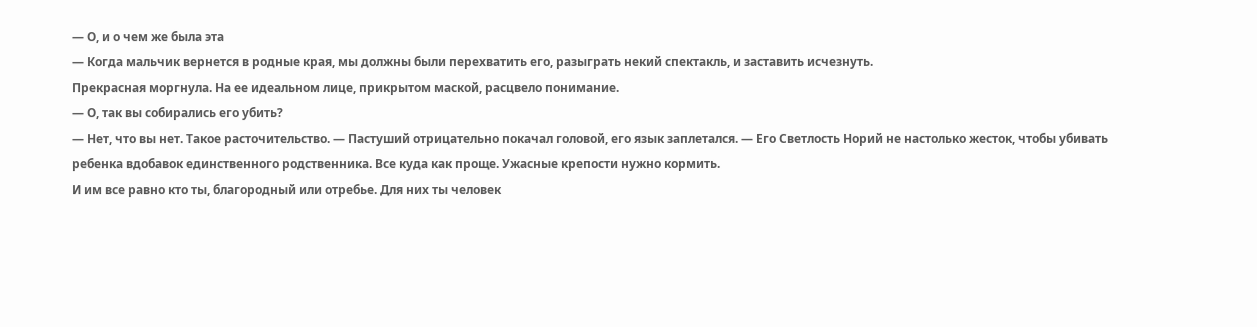— О, и о чем же была эта
— Когда мальчик вернется в родные края, мы должны были перехватить его, разыграть некий спектакль, и заставить исчезнуть.
Прекрасная моргнула. На ее идеальном лице, прикрытом маской, расцвело понимание.
— О, так вы собирались его убить?
— Нет, что вы нет. Такое расточительство. — Пастуший отрицательно покачал головой, его язык заплетался. — Его Светлость Норий не настолько жесток, чтобы убивать ребенка вдобавок единственного родственника. Все куда как проще. Ужасные крепости нужно кормить.
И им все равно кто ты, благородный или отребье. Для них ты человек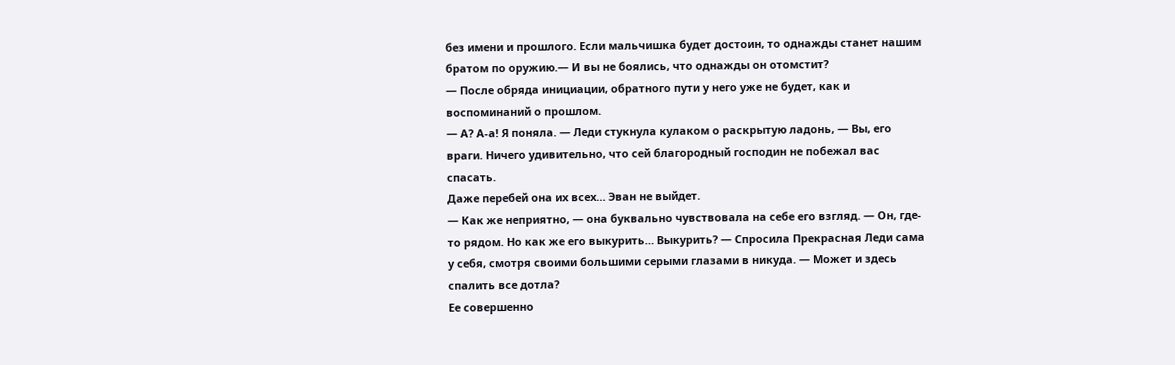без имени и прошлого. Если мальчишка будет достоин, то однажды станет нашим братом по оружию.— И вы не боялись, что однажды он отомстит?
— После обряда инициации, обратного пути у него уже не будет, как и воспоминаний о прошлом.
— А? А-а! Я поняла. — Леди стукнула кулаком о раскрытую ладонь, — Вы, его враги. Ничего удивительно, что сей благородный господин не побежал вас спасать.
Даже перебей она их всех… Эван не выйдет.
— Как же неприятно, — она буквально чувствовала на себе его взгляд. — Он, где-то рядом. Но как же его выкурить… Выкурить? — Спросила Прекрасная Леди сама у себя, смотря своими большими серыми глазами в никуда. — Может и здесь спалить все дотла?
Ее совершенно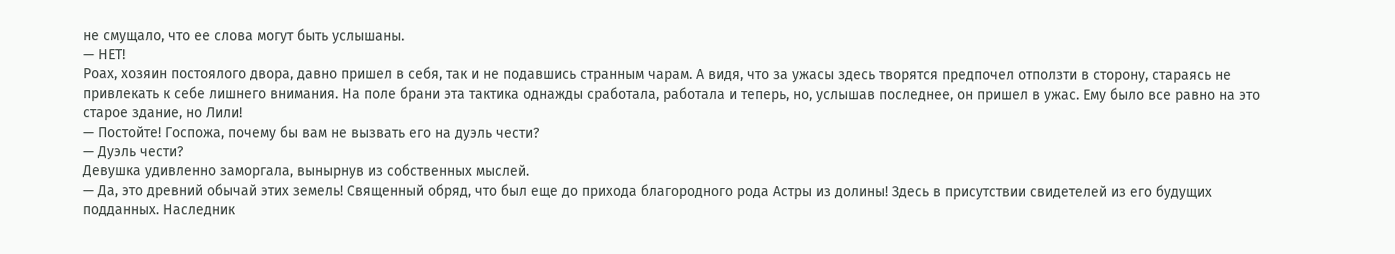не смущало, что ее слова могут быть услышаны.
— НЕТ!
Роах, хозяин постоялого двора, давно пришел в себя, так и не подавшись странным чарам. А видя, что за ужасы здесь творятся предпочел отползти в сторону, стараясь не привлекать к себе лишнего внимания. На поле брани эта тактика однажды сработала, работала и теперь, но, услышав последнее, он пришел в ужас. Ему было все равно на это старое здание, но Лили!
— Постойте! Госпожа, почему бы вам не вызвать его на дуэль чести?
— Дуэль чести?
Девушка удивленно заморгала, вынырнув из собственных мыслей.
— Да, это древний обычай этих земель! Священный обряд, что был еще до прихода благородного рода Астры из долины! Здесь в присутствии свидетелей из его будущих подданных. Наследник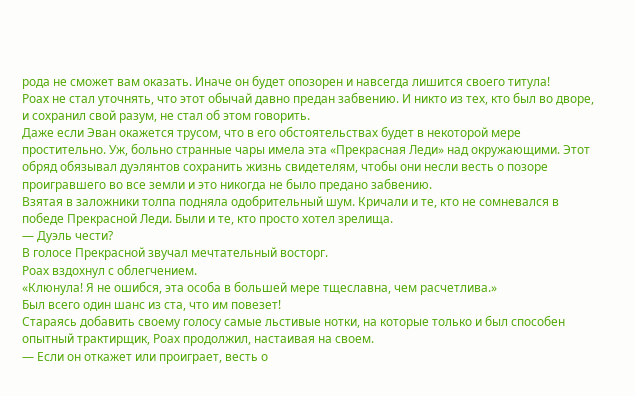рода не сможет вам оказать. Иначе он будет опозорен и навсегда лишится своего титула!
Роах не стал уточнять, что этот обычай давно предан забвению. И никто из тех, кто был во дворе, и сохранил свой разум, не стал об этом говорить.
Даже если Эван окажется трусом, что в его обстоятельствах будет в некоторой мере простительно. Уж, больно странные чары имела эта «Прекрасная Леди» над окружающими. Этот обряд обязывал дуэлянтов сохранить жизнь свидетелям, чтобы они несли весть о позоре проигравшего во все земли и это никогда не было предано забвению.
Взятая в заложники толпа подняла одобрительный шум. Кричали и те, кто не сомневался в победе Прекрасной Леди. Были и те, кто просто хотел зрелища.
— Дуэль чести?
В голосе Прекрасной звучал мечтательный восторг.
Роах вздохнул с облегчением.
«Клюнула! Я не ошибся, эта особа в большей мере тщеславна, чем расчетлива.»
Был всего один шанс из ста, что им повезет!
Стараясь добавить своему голосу самые льстивые нотки, на которые только и был способен опытный трактирщик, Роах продолжил, настаивая на своем.
— Если он откажет или проиграет, весть о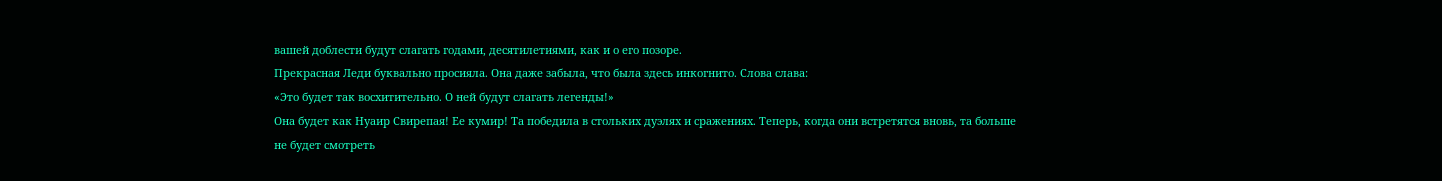вашей доблести будут слагать годами, десятилетиями, как и о его позоре.
Прекрасная Леди буквально просияла. Она даже забыла, что была здесь инкогнито. Слова слава:
«Это будет так восхитительно. О ней будут слагать легенды!»
Она будет как Нуаир Свирепая! Ее кумир! Та победила в стольких дуэлях и сражениях. Теперь, когда они встретятся вновь, та больше не будет смотреть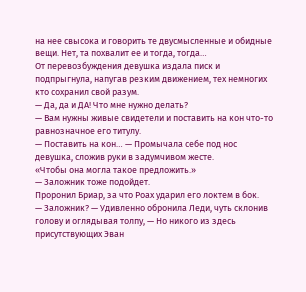на нее свысока и говорить те двусмысленные и обидные вещи. Нет, та похвалит ее и тогда, тогда…
От перевозбуждения девушка издала писк и подпрыгнула, напугав резким движением, тех немногих кто сохранил свой разум.
— Да, да и ДА! Что мне нужно делать?
— Вам нужны живые свидетели и поставить на кон что-то равнозначное его титулу.
— Поставить на кон… — Промычала себе под нос девушка, сложив руки в задумчивом жесте.
«Чтобы она могла такое предложить.»
— Заложник тоже подойдет.
Проронил Бриар, за что Роах ударил его локтем в бок.
— Заложник? — Удивленно обронила Леди, чуть склонив голову и оглядывая толпу, — Но никого из здесь присутствующих Эван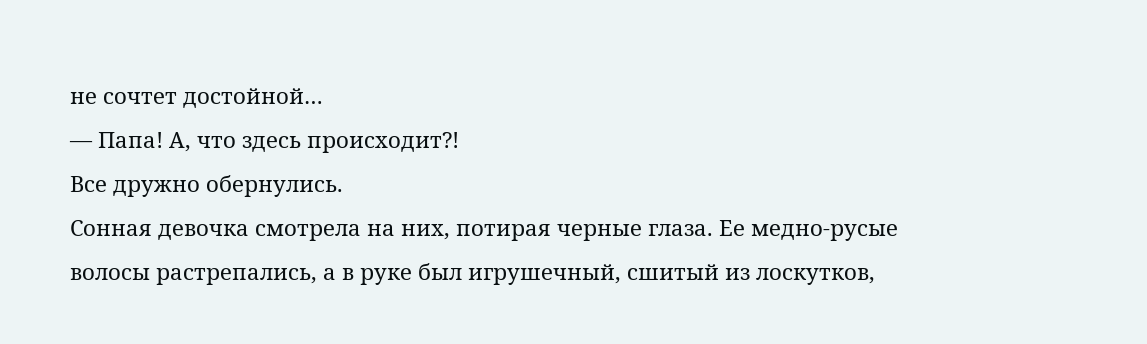не сочтет достойной…
— Папа! А, что здесь происходит?!
Все дружно обернулись.
Сонная девочка смотрела на них, потирая черные глаза. Ее медно-русые волосы растрепались, а в руке был игрушечный, сшитый из лоскутков,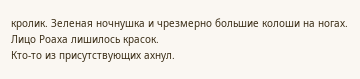кролик. Зеленая ночнушка и чрезмерно большие колоши на ногах.
Лицо Роаха лишилось красок.
Кто-то из присутствующих ахнул.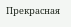Прекрасная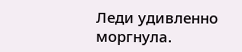Леди удивленно моргнула.